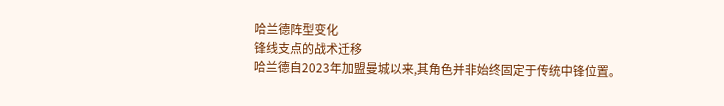哈兰德阵型变化
锋线支点的战术迁移
哈兰德自2023年加盟曼城以来,其角色并非始终固定于传统中锋位置。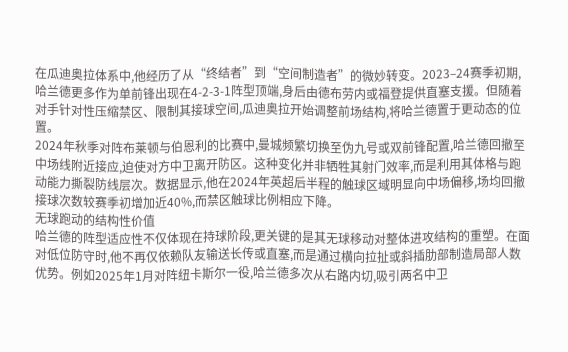在瓜迪奥拉体系中,他经历了从“终结者”到“空间制造者”的微妙转变。2023–24赛季初期,哈兰德更多作为单前锋出现在4-2-3-1阵型顶端,身后由德布劳内或福登提供直塞支援。但随着对手针对性压缩禁区、限制其接球空间,瓜迪奥拉开始调整前场结构,将哈兰德置于更动态的位置。
2024年秋季对阵布莱顿与伯恩利的比赛中,曼城频繁切换至伪九号或双前锋配置,哈兰德回撤至中场线附近接应,迫使对方中卫离开防区。这种变化并非牺牲其射门效率,而是利用其体格与跑动能力撕裂防线层次。数据显示,他在2024年英超后半程的触球区域明显向中场偏移,场均回撤接球次数较赛季初增加近40%,而禁区触球比例相应下降。
无球跑动的结构性价值
哈兰德的阵型适应性不仅体现在持球阶段,更关键的是其无球移动对整体进攻结构的重塑。在面对低位防守时,他不再仅依赖队友输送长传或直塞,而是通过横向拉扯或斜插肋部制造局部人数优势。例如2025年1月对阵纽卡斯尔一役,哈兰德多次从右路内切,吸引两名中卫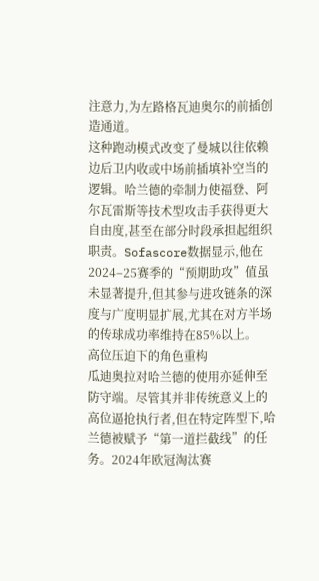注意力,为左路格瓦迪奥尔的前插创造通道。
这种跑动模式改变了曼城以往依赖边后卫内收或中场前插填补空当的逻辑。哈兰德的牵制力使福登、阿尔瓦雷斯等技术型攻击手获得更大自由度,甚至在部分时段承担起组织职责。Sofascore数据显示,他在2024–25赛季的“预期助攻”值虽未显著提升,但其参与进攻链条的深度与广度明显扩展,尤其在对方半场的传球成功率维持在85%以上。
高位压迫下的角色重构
瓜迪奥拉对哈兰德的使用亦延伸至防守端。尽管其并非传统意义上的高位逼抢执行者,但在特定阵型下,哈兰德被赋予“第一道拦截线”的任务。2024年欧冠淘汰赛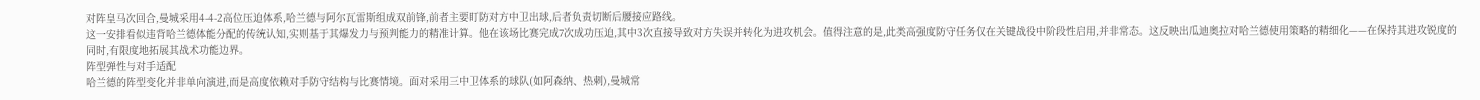对阵皇马次回合,曼城采用4-4-2高位压迫体系,哈兰德与阿尔瓦雷斯组成双前锋,前者主要盯防对方中卫出球,后者负责切断后腰接应路线。
这一安排看似违背哈兰德体能分配的传统认知,实则基于其爆发力与预判能力的精准计算。他在该场比赛完成7次成功压迫,其中3次直接导致对方失误并转化为进攻机会。值得注意的是,此类高强度防守任务仅在关键战役中阶段性启用,并非常态。这反映出瓜迪奥拉对哈兰德使用策略的精细化——在保持其进攻锐度的同时,有限度地拓展其战术功能边界。
阵型弹性与对手适配
哈兰德的阵型变化并非单向演进,而是高度依赖对手防守结构与比赛情境。面对采用三中卫体系的球队(如阿森纳、热刺),曼城常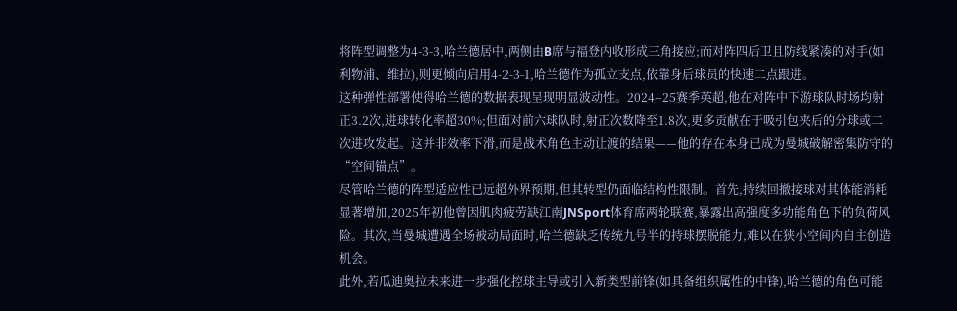将阵型调整为4-3-3,哈兰德居中,两侧由B席与福登内收形成三角接应;而对阵四后卫且防线紧凑的对手(如利物浦、维拉),则更倾向启用4-2-3-1,哈兰德作为孤立支点,依靠身后球员的快速二点跟进。
这种弹性部署使得哈兰德的数据表现呈现明显波动性。2024–25赛季英超,他在对阵中下游球队时场均射正3.2次,进球转化率超30%;但面对前六球队时,射正次数降至1.8次,更多贡献在于吸引包夹后的分球或二次进攻发起。这并非效率下滑,而是战术角色主动让渡的结果——他的存在本身已成为曼城破解密集防守的“空间锚点”。
尽管哈兰德的阵型适应性已远超外界预期,但其转型仍面临结构性限制。首先,持续回撤接球对其体能消耗显著增加,2025年初他曾因肌肉疲劳缺江南JNSport体育席两轮联赛,暴露出高强度多功能角色下的负荷风险。其次,当曼城遭遇全场被动局面时,哈兰德缺乏传统九号半的持球摆脱能力,难以在狭小空间内自主创造机会。
此外,若瓜迪奥拉未来进一步强化控球主导或引入新类型前锋(如具备组织属性的中锋),哈兰德的角色可能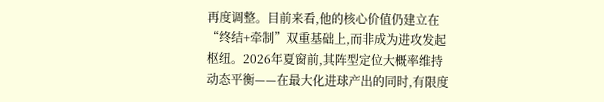再度调整。目前来看,他的核心价值仍建立在“终结+牵制”双重基础上,而非成为进攻发起枢纽。2026年夏窗前,其阵型定位大概率维持动态平衡——在最大化进球产出的同时,有限度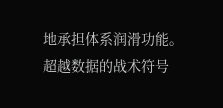地承担体系润滑功能。
超越数据的战术符号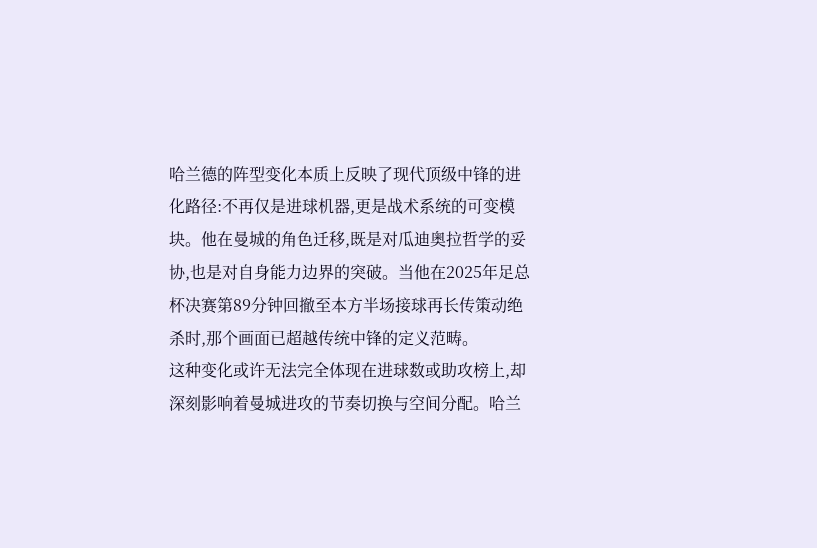哈兰德的阵型变化本质上反映了现代顶级中锋的进化路径:不再仅是进球机器,更是战术系统的可变模块。他在曼城的角色迁移,既是对瓜迪奥拉哲学的妥协,也是对自身能力边界的突破。当他在2025年足总杯决赛第89分钟回撤至本方半场接球再长传策动绝杀时,那个画面已超越传统中锋的定义范畴。
这种变化或许无法完全体现在进球数或助攻榜上,却深刻影响着曼城进攻的节奏切换与空间分配。哈兰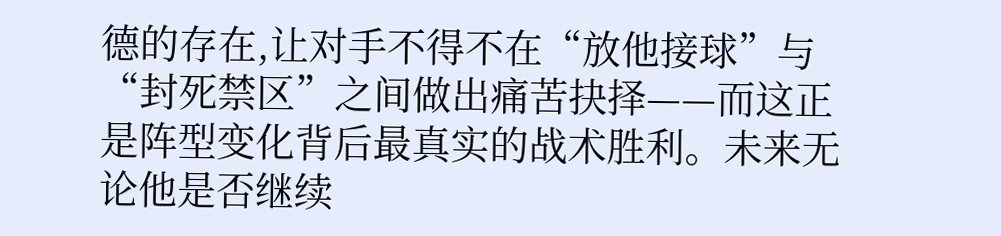德的存在,让对手不得不在“放他接球”与“封死禁区”之间做出痛苦抉择——而这正是阵型变化背后最真实的战术胜利。未来无论他是否继续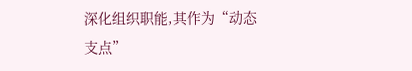深化组织职能,其作为“动态支点”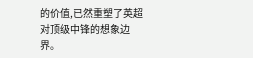的价值,已然重塑了英超对顶级中锋的想象边界。